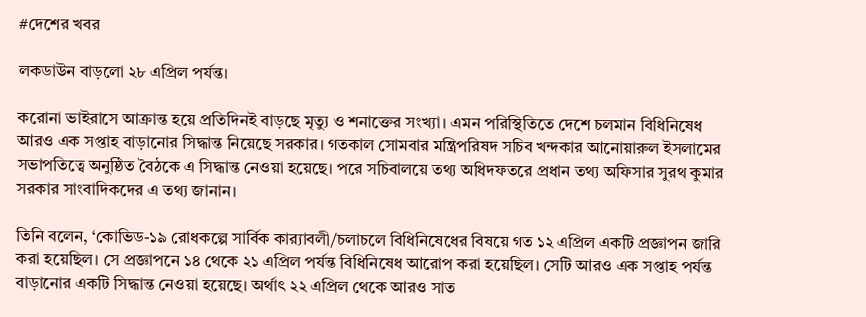#দেশের খবর

লকডাউন বাড়লো ২৮ এপ্রিল পর্যন্ত।

করোনা ভাইরাসে আক্রান্ত হয়ে প্রতিদিনই বাড়ছে মৃত্যু ও শনাক্তের সংখ্যা। এমন পরিস্থিতিতে দেশে চলমান বিধিনিষেধ আরও এক সপ্তাহ বাড়ানোর সিদ্ধান্ত নিয়েছে সরকার। গতকাল সোমবার মন্ত্রিপরিষদ সচিব খন্দকার আনোয়ারুল ইসলামের সভাপতিত্বে অনুষ্ঠিত বৈঠকে এ সিদ্ধান্ত নেওয়া হয়েছে। পরে সচিবালয়ে তথ্য অধিদফতরে প্রধান তথ্য অফিসার সুরথ কুমার সরকার সাংবাদিকদের এ তথ্য জানান।

তিনি বলেন, ‘কোভিড-১৯ রোধকল্পে সার্বিক কার‌্যাবলী/চলাচলে বিধিনিষেধের বিষয়ে গত ১২ এপ্রিল একটি প্রজ্ঞাপন জারি করা হয়েছিল। সে প্রজ্ঞাপনে ১৪ থেকে ২১ এপ্রিল পর্যন্ত বিধিনিষেধ আরোপ করা হয়েছিল। সেটি আরও এক সপ্তাহ পর্যন্ত বাড়ানোর একটি সিদ্ধান্ত নেওয়া হয়েছে। অর্থাৎ ২২ এপ্রিল থেকে আরও সাত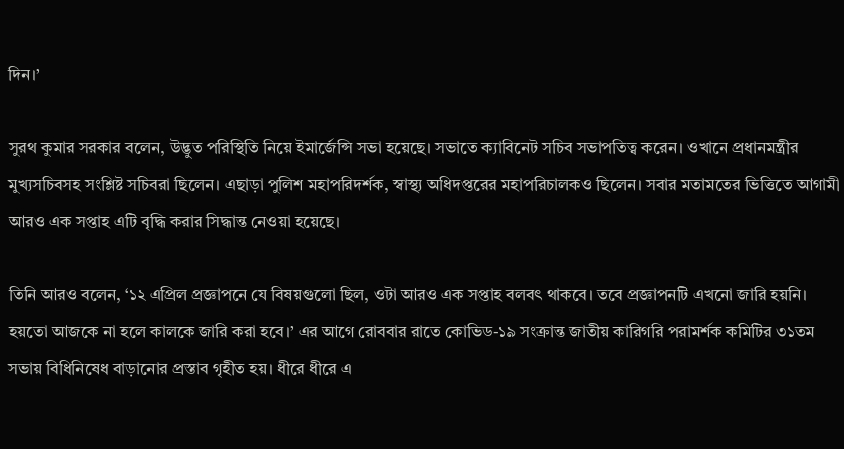দিন।’

সুরথ কুমার সরকার বলেন, উদ্ভুত পরিস্থিতি নিয়ে ইমার্জেন্সি সভা হয়েছে। সভাতে ক্যাবিনেট সচিব সভাপতিত্ব করেন। ওখানে প্রধানমন্ত্রীর মুখ্যসচিবসহ সংশ্লিষ্ট সচিবরা ছিলেন। এছাড়া পুলিশ মহাপরিদর্শক, স্বাস্থ্য অধিদপ্তরের মহাপরিচালকও ছিলেন। সবার মতামতের ভিত্তিতে আগামী আরও এক সপ্তাহ এটি বৃদ্ধি করার সিদ্ধান্ত নেওয়া হয়েছে।

তিনি আরও বলেন, ‘১২ এপ্রিল প্রজ্ঞাপনে যে বিষয়গুলো ছিল, ওটা আরও এক সপ্তাহ বলবৎ থাকবে। তবে প্রজ্ঞাপনটি এখনো জারি হয়নি। হয়তো আজকে না হলে কালকে জারি করা হবে।’ এর আগে রোববার রাতে কোভিড-১৯ সংক্রান্ত জাতীয় কারিগরি পরামর্শক কমিটির ৩১তম সভায় বিধিনিষেধ বাড়ানোর প্রস্তাব গৃহীত হয়। ধীরে ধীরে এ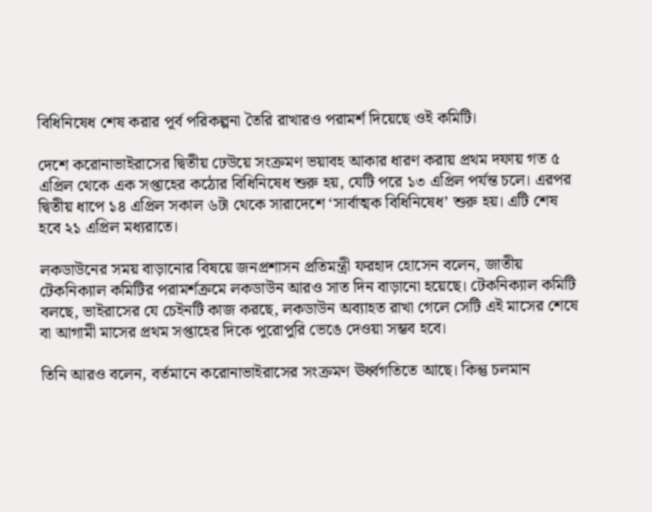বিধিনিষেধ শেষ করার পূর্ব পরিকল্পনা তৈরি রাখারও পরামর্শ দিয়েছে ওই কমিটি।

দেশে করোনাভাইরাসের দ্বিতীয় ঢেউয়ে সংক্রমণ ভয়াবহ আকার ধারণ করায় প্রথম দফায় গত ৫ এপ্রিল থেকে এক সপ্তাহের কঠোর বিধিনিষেধ শুরু হয়, যেটি পরে ১৩ এপ্রিল পর্যন্ত চলে। এরপর দ্বিতীয় ধাপে ১৪ এপ্রিল সকাল ৬টা থেকে সারাদেশে ‘সার্বাত্মক বিধিনিষেধ’ শুরু হয়। এটি শেষ হবে ২১ এপ্রিল মধ্যরাতে।

লকডাউনের সময় বাড়ানোর বিষয়ে জনপ্রশাসন প্রতিমন্ত্রী ফরহাদ হোসেন বলেন, জাতীয় টেকনিক্যাল কমিটির পরামর্শক্রমে লকডাউন আরও সাত দিন বাড়ানো হয়েছে। টেকনিক্যাল কমিটি বলছে, ভাইরাসের যে চেইনটি কাজ করছে, লকডাউন অব্যাহত রাখা গেলে সেটি এই মাসের শেষে বা আগামী মাসের প্রথম সপ্তাহের দিকে পুরোপুরি ভেঙে দেওয়া সম্ভব হবে।

তিনি আরও বলেন, বর্তমানে করোনাভাইরাসের সংক্রমণ ঊর্ধ্বগতিতে আছে। কিন্তু চলমান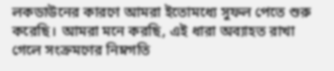লকডাউনের কারণে আমরা ইতোমধ্যে সুফল পেতে শুরু করেছি। আমরা মনে করছি, এই ধারা অব্যাহত রাখা গেলে সংক্রমণের নিম্নগতি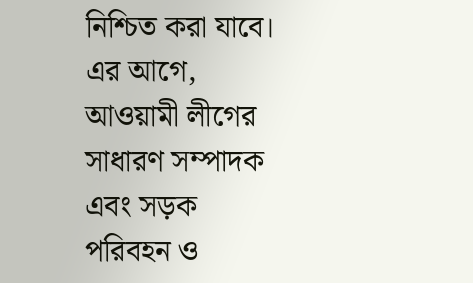নিশ্চিত করা যাবে। এর আগে, আওয়ামী লীগের সাধারণ সম্পাদক এবং সড়ক পরিবহন ও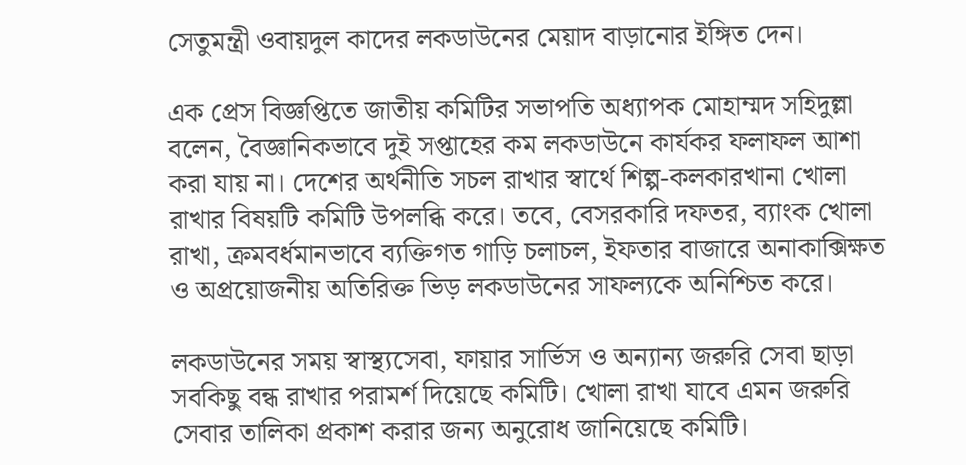সেতুমন্ত্রী ওবায়দুল কাদের লকডাউনের মেয়াদ বাড়ানোর ইঙ্গিত দেন।

এক প্রেস বিজ্ঞপ্তিতে জাতীয় কমিটির সভাপতি অধ্যাপক মোহাম্মদ সহিদুল্লা বলেন, বৈজ্ঞানিকভাবে দুই সপ্তাহের কম লকডাউনে কার্যকর ফলাফল আশা করা যায় না। দেশের অর্থনীতি সচল রাখার স্বার্থে শিল্প-কলকারখানা খোলা রাখার বিষয়টি কমিটি উপলব্ধি করে। তবে, বেসরকারি দফতর, ব্যাংক খোলা রাখা, ক্রমবর্ধমানভাবে ব্যক্তিগত গাড়ি চলাচল, ইফতার বাজারে অনাকাক্সিক্ষত ও অপ্রয়োজনীয় অতিরিক্ত ভিড় লকডাউনের সাফল্যকে অনিশ্চিত করে।

লকডাউনের সময় স্বাস্থ্যসেবা, ফায়ার সার্ভিস ও অন্যান্য জরুরি সেবা ছাড়া সবকিছু বন্ধ রাখার পরামর্শ দিয়েছে কমিটি। খোলা রাখা যাবে এমন জরুরি সেবার তালিকা প্রকাশ করার জন্য অনুরোধ জানিয়েছে কমিটি।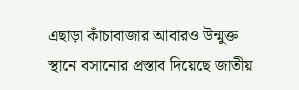এছাড়া কাঁচাবাজার আবারও উন্মুক্ত স্থানে বসানোর প্রস্তাব দিয়েছে জাতীয়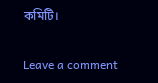কমিটি।

Leave a comment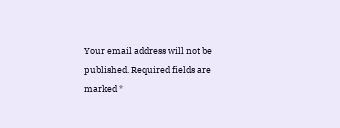Your email address will not be published. Required fields are marked *